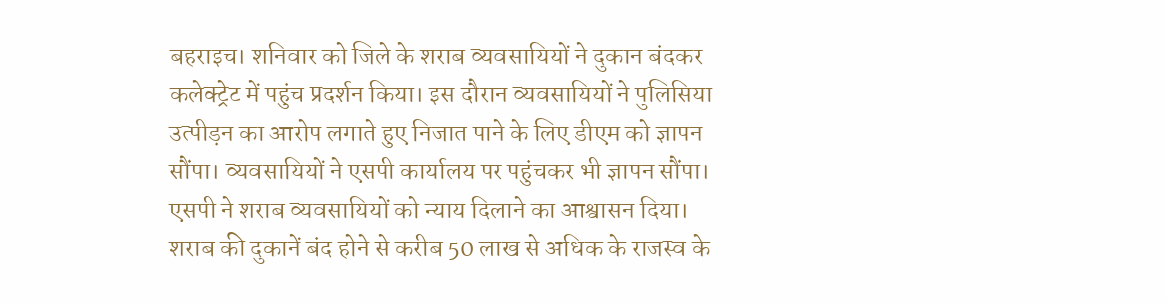बहराइच। शनिवार को जिले के शराब व्यवसायियों ने दुकान बंदकर कलेक्ट्रेट में पहुंच प्रदर्शन किया। इस दौरान व्यवसायियों ने पुलिसिया उत्पीड़न का आरोप लगाते हुए निजात पाने के लिए डीएम को ज्ञापन सौंपा। व्यवसायियों ने एसपी कार्यालय पर पहुंचकर भी ज्ञापन सौंपा। एसपी ने शराब व्यवसायियों को न्याय दिलाने का आश्वासन दिया। शराब की दुकानें बंद होने से करीब 50 लाख से अधिक के राजस्व के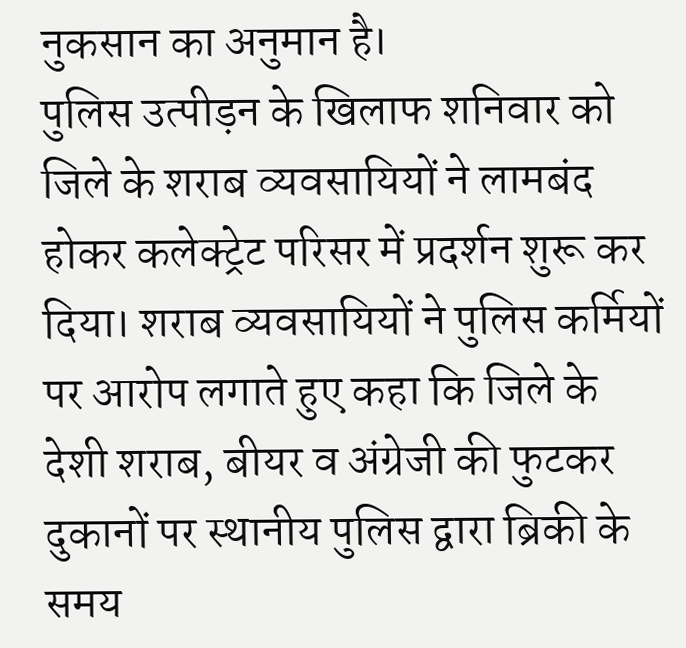नुकसान का अनुमान है।
पुलिस उत्पीड़न के खिलाफ शनिवार को जिले के शराब व्यवसायियों ने लामबंद होकर कलेक्ट्रेट परिसर में प्रदर्शन शुरू कर दिया। शराब व्यवसायियों ने पुलिस कर्मियों पर आरोप लगाते हुए कहा कि जिले के देशी शराब, बीयर व अंग्रेजी की फुटकर दुकानों पर स्थानीय पुलिस द्वारा ब्रिकी के समय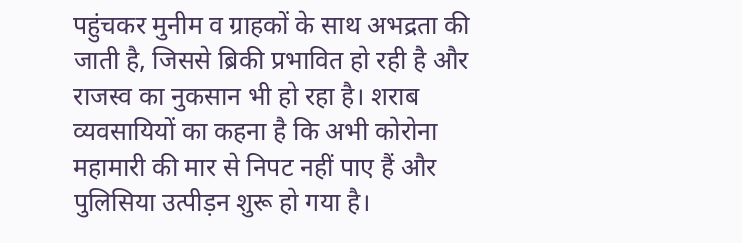पहुंचकर मुनीम व ग्राहकों के साथ अभद्रता की जाती है, जिससे ब्रिकी प्रभावित हो रही है और राजस्व का नुकसान भी हो रहा है। शराब व्यवसायियों का कहना है कि अभी कोरोना महामारी की मार से निपट नहीं पाए हैं और पुलिसिया उत्पीड़न शुरू हो गया है।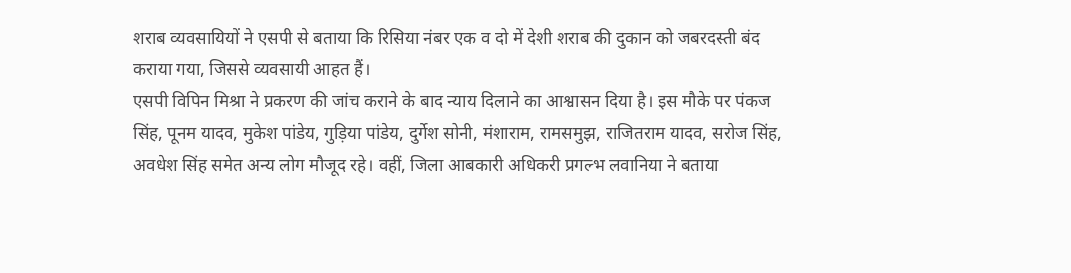शराब व्यवसायियों ने एसपी से बताया कि रिसिया नंबर एक व दो में देशी शराब की दुकान को जबरदस्ती बंद कराया गया, जिससे व्यवसायी आहत हैं।
एसपी विपिन मिश्रा ने प्रकरण की जांच कराने के बाद न्याय दिलाने का आश्वासन दिया है। इस मौके पर पंकज सिंह, पूनम यादव, मुकेश पांडेय, गुड़िया पांडेय, दुर्गेश सोनी, मंशाराम, रामसमुझ, राजितराम यादव, सरोज सिंह, अवधेश सिंह समेत अन्य लोग मौजूद रहे। वहीं, जिला आबकारी अधिकरी प्रगल्भ लवानिया ने बताया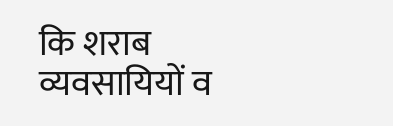कि शराब व्यवसायियों व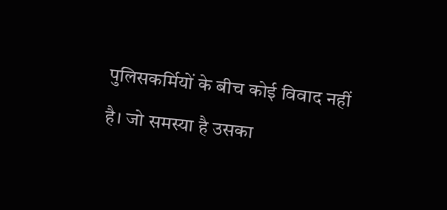पुलिसकर्मियों के बीच कोई विवाद नहीं है। जो समस्या है उसका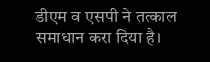डीएम व एसपी ने तत्काल समाधान करा दिया है।